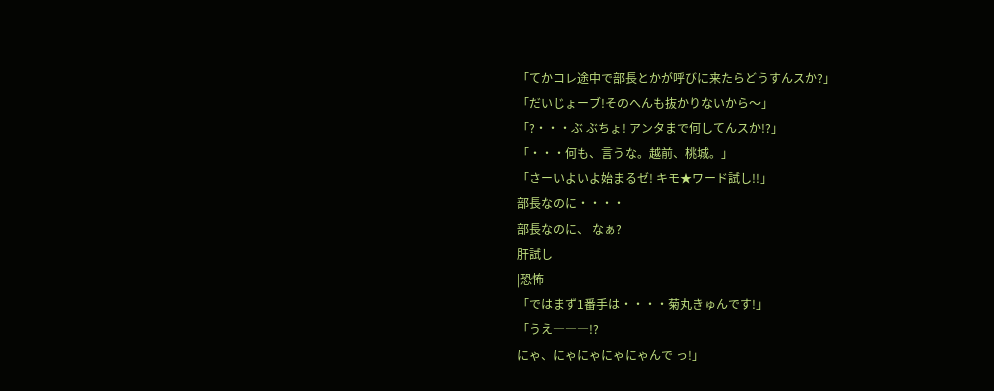「てかコレ途中で部長とかが呼びに来たらどうすんスか?」
「だいじょーブ!そのへんも抜かりないから〜」
「?・・・ぶ ぶちょ! アンタまで何してんスか!?」
「・・・何も、言うな。越前、桃城。」
「さーいよいよ始まるゼ! キモ★ワード試し!!」
部長なのに・・・・
部長なのに、 なぁ?
肝試し
|恐怖
「ではまず1番手は・・・・菊丸きゅんです!」
「うえ―――!?
にゃ、にゃにゃにゃにゃんで っ!」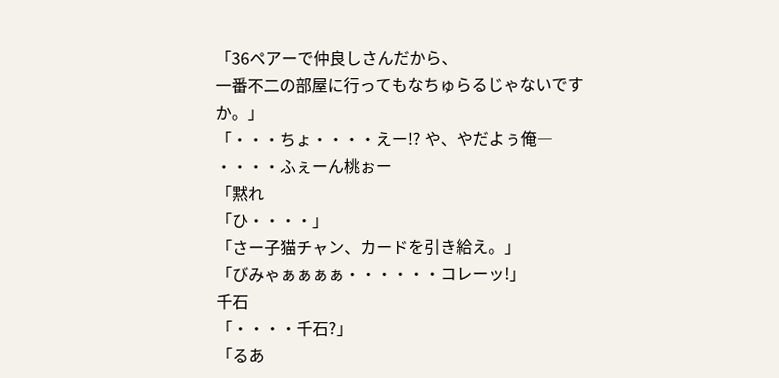「36ペアーで仲良しさんだから、
一番不二の部屋に行ってもなちゅらるじゃないですか。」
「・・・ちょ・・・・えー!? や、やだよぅ俺―
・・・・ふぇーん桃ぉー
「黙れ
「ひ・・・・」
「さー子猫チャン、カードを引き給え。」
「びみゃぁぁぁぁ・・・・・・コレーッ!」
千石
「・・・・千石?」
「るあ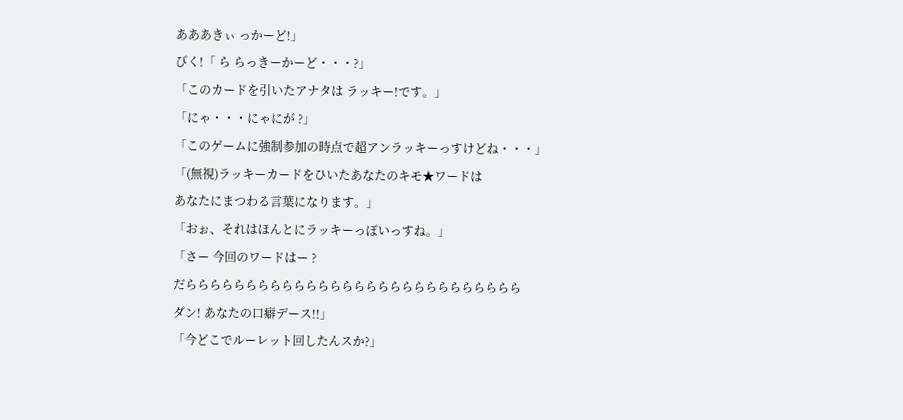あああきぃ っかーど!」
びく!「 ら らっきーかーど・・・?」
「このカードを引いたアナタは ラッキー!です。」
「にゃ・・・にゃにが ?」
「このゲームに強制参加の時点で超アンラッキーっすけどね・・・」
「(無視)ラッキーカードをひいたあなたのキモ★ワードは
あなたにまつわる言葉になります。」
「おぉ、それはほんとにラッキーっぽいっすね。」
「さー 今回のワードはー ?
だらららららららららららららららららららららららららららら
ダン! あなたの口癖デース!!」
「今どこでルーレット回したんスか?」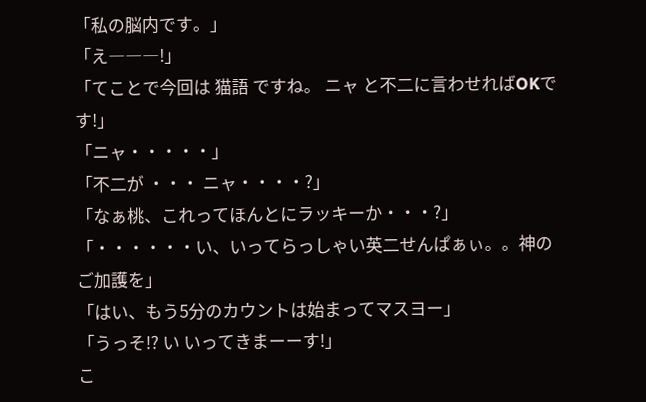「私の脳内です。」
「え―――!」
「てことで今回は 猫語 ですね。 ニャ と不二に言わせればOKです!」
「ニャ・・・・・」
「不二が ・・・ ニャ・・・・?」
「なぁ桃、これってほんとにラッキーか・・・?」
「・・・・・・い、いってらっしゃい英二せんぱぁぃ。。神のご加護を」
「はい、もう5分のカウントは始まってマスヨー」
「うっそ!? い いってきまーーす!」
こ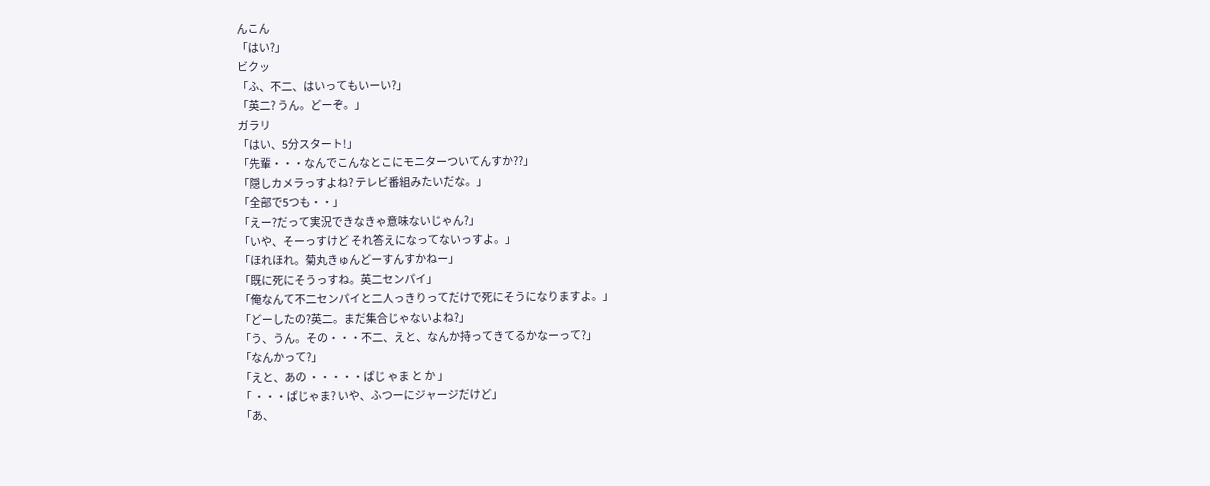んこん
「はい?」
ビクッ
「ふ、不二、はいってもいーい?」
「英二? うん。どーぞ。」
ガラリ
「はい、5分スタート!」
「先輩・・・なんでこんなとこにモニターついてんすか??」
「隠しカメラっすよね? テレビ番組みたいだな。」
「全部で5つも・・」
「えー?だって実況できなきゃ意味ないじゃん?」
「いや、そーっすけど それ答えになってないっすよ。」
「ほれほれ。菊丸きゅんどーすんすかねー」
「既に死にそうっすね。英二センパイ」
「俺なんて不二センパイと二人っきりってだけで死にそうになりますよ。」
「どーしたの?英二。まだ集合じゃないよね?」
「う、うん。その・・・不二、えと、なんか持ってきてるかなーって?」
「なんかって?」
「えと、あの ・・・・・ぱじ ゃま と か 」
「 ・・・ぱじゃま? いや、ふつーにジャージだけど」
「あ、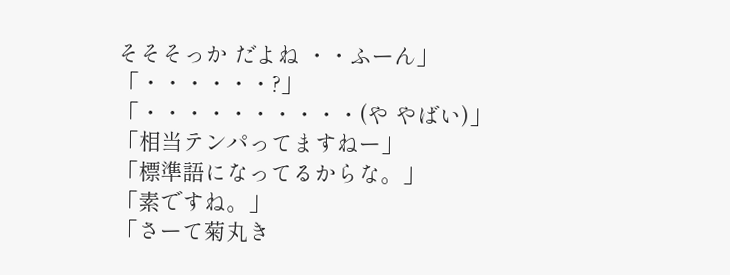そそそっか だよね ・・ふーん」
「・・・・・・?」
「・・・・・・・・・・(や やばい)」
「相当テンパってますねー」
「標準語になってるからな。」
「素ですね。」
「さーて菊丸き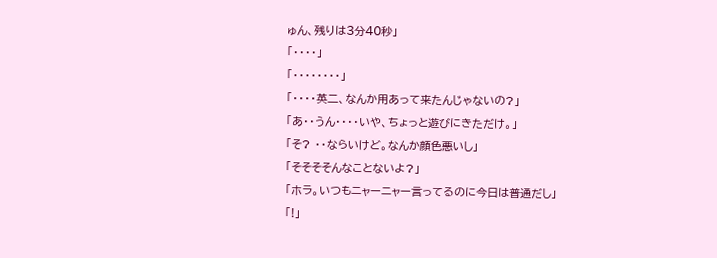ゅん、残りは3分40秒」
「・・・・」
「・・・・・・・・」
「・・・・英二、なんか用あって来たんじゃないの?」
「あ・・うん・・・・いや、ちょっと遊びにきただけ。」
「そ? ・・ならいけど。なんか顔色悪いし」
「そそそそんなことないよ?」
「ホラ。いつもニャーニャー言ってるのに今日は普通だし」
「!」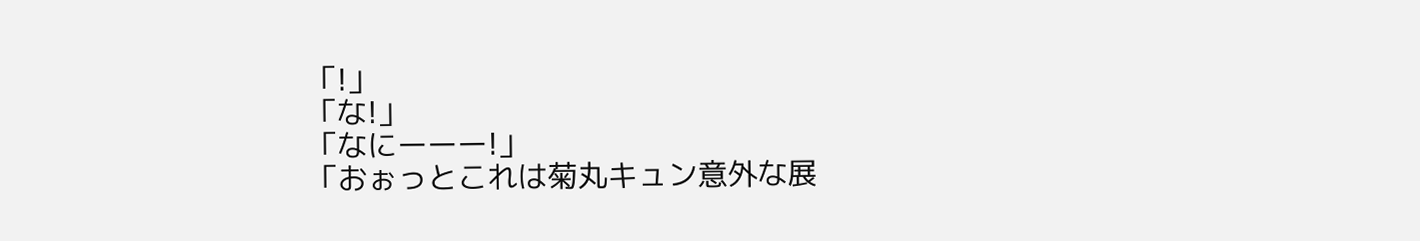「!」
「な!」
「なにーーー!」
「おぉっとこれは菊丸キュン意外な展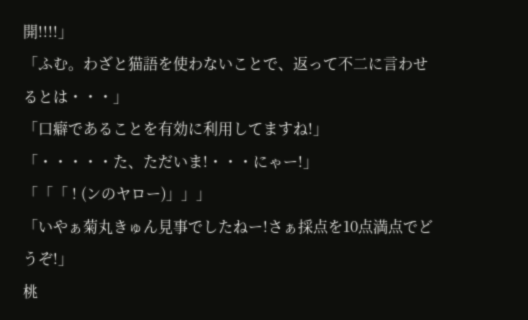開!!!!」
「ふむ。わざと猫語を使わないことで、返って不二に言わせるとは・・・」
「口癖であることを有効に利用してますね!」
「・・・・・た、ただいま!・・・にゃー!」
「「「 ! (ンのヤロー)」」」
「いやぁ菊丸きゅん見事でしたねー!さぁ採点を10点満点でどうぞ!」
桃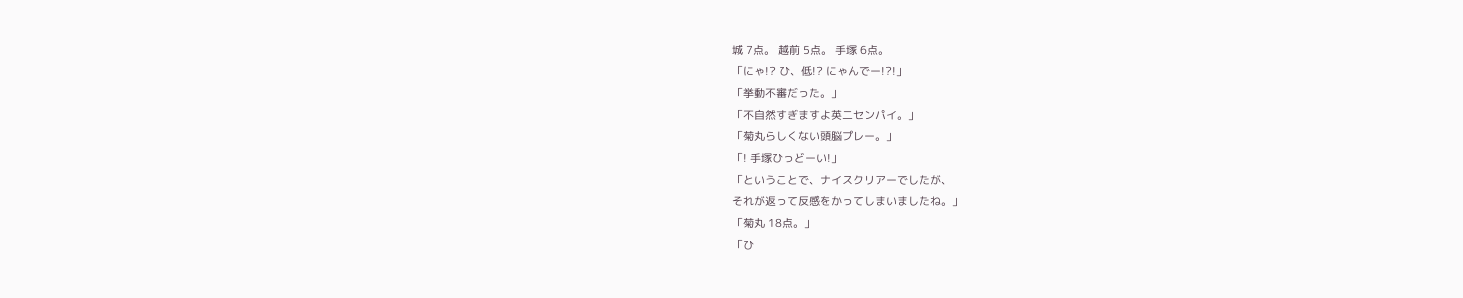城 7点。 越前 5点。 手塚 6点。
「にゃ!? ひ、低!? にゃんでー!?!」
「挙動不審だった。」
「不自然すぎますよ英二センパイ。」
「菊丸らしくない頭脳プレー。」
「! 手塚ひっどーい!」
「ということで、ナイスクリアーでしたが、
それが返って反感をかってしまいましたね。」
「菊丸 18点。」
「ひ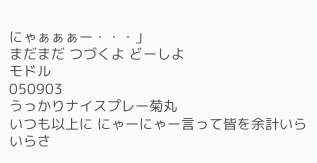にゃぁぁぁー・・・」
まだまだ つづくよ どーしよ
モドル
050903
うっかりナイスプレー菊丸
いつも以上に にゃーにゃー言って皆を余計いらいらさ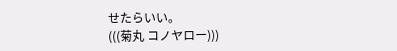せたらいい。
(((菊丸 コノヤロー)))